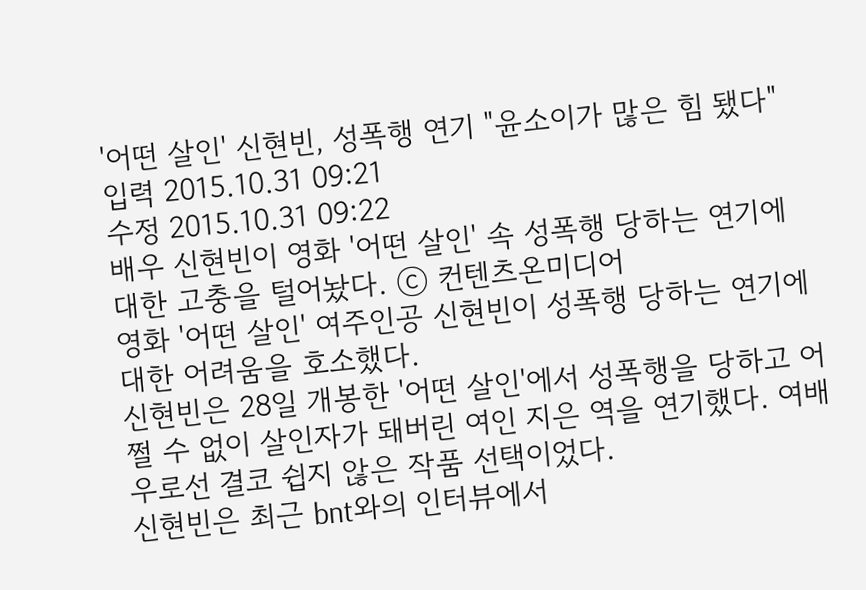'어떤 살인' 신현빈, 성폭행 연기 "윤소이가 많은 힘 됐다"
입력 2015.10.31 09:21
수정 2015.10.31 09:22
배우 신현빈이 영화 '어떤 살인' 속 성폭행 당하는 연기에 대한 고충을 털어놨다. ⓒ 컨텐츠온미디어
영화 '어떤 살인' 여주인공 신현빈이 성폭행 당하는 연기에 대한 어려움을 호소했다.
신현빈은 28일 개봉한 '어떤 살인'에서 성폭행을 당하고 어쩔 수 없이 살인자가 돼버린 여인 지은 역을 연기했다. 여배우로선 결코 쉽지 않은 작품 선택이었다.
신현빈은 최근 bnt와의 인터뷰에서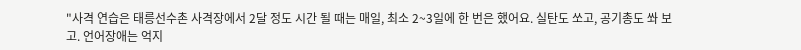"사격 연습은 태릉선수촌 사격장에서 2달 정도 시간 될 때는 매일, 최소 2~3일에 한 번은 했어요. 실탄도 쏘고, 공기총도 쏴 보고. 언어장애는 억지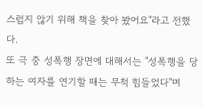스럽지 않기 위해 책을 찾아 봤어요"라고 전했다.
또 극 중 성폭행 장면에 대해서는 "성폭행을 당하는 여자를 연기할 때는 무척 힘들었다"며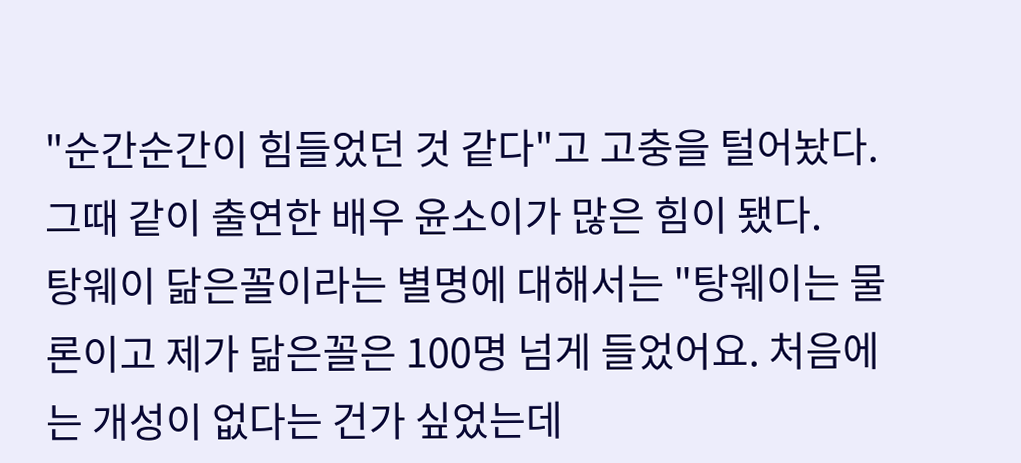"순간순간이 힘들었던 것 같다"고 고충을 털어놨다. 그때 같이 출연한 배우 윤소이가 많은 힘이 됐다.
탕웨이 닮은꼴이라는 별명에 대해서는 "탕웨이는 물론이고 제가 닮은꼴은 100명 넘게 들었어요. 처음에는 개성이 없다는 건가 싶었는데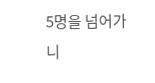5명을 넘어가니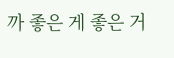까 좋은 게 좋은 거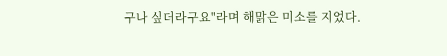구나 싶더라구요"라며 해맑은 미소를 지었다.